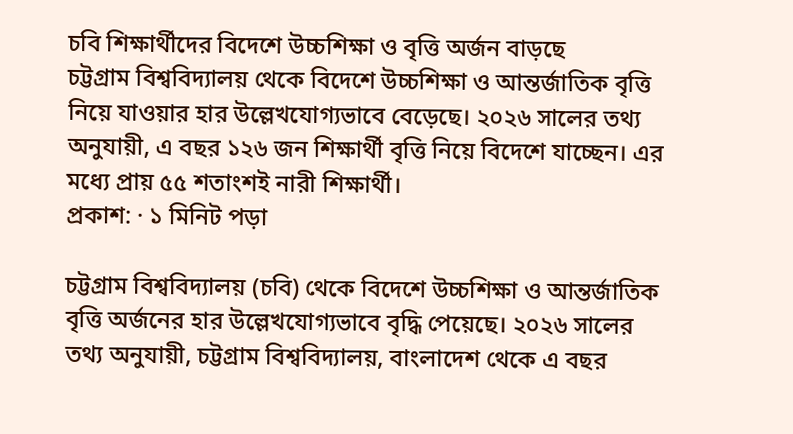চবি শিক্ষার্থীদের বিদেশে উচ্চশিক্ষা ও বৃত্তি অর্জন বাড়ছে
চট্টগ্রাম বিশ্ববিদ্যালয় থেকে বিদেশে উচ্চশিক্ষা ও আন্তর্জাতিক বৃত্তি নিয়ে যাওয়ার হার উল্লেখযোগ্যভাবে বেড়েছে। ২০২৬ সালের তথ্য অনুযায়ী, এ বছর ১২৬ জন শিক্ষার্থী বৃত্তি নিয়ে বিদেশে যাচ্ছেন। এর মধ্যে প্রায় ৫৫ শতাংশই নারী শিক্ষার্থী।
প্রকাশ: · ১ মিনিট পড়া

চট্টগ্রাম বিশ্ববিদ্যালয় (চবি) থেকে বিদেশে উচ্চশিক্ষা ও আন্তর্জাতিক বৃত্তি অর্জনের হার উল্লেখযোগ্যভাবে বৃদ্ধি পেয়েছে। ২০২৬ সালের তথ্য অনুযায়ী, চট্টগ্রাম বিশ্ববিদ্যালয়, বাংলাদেশ থেকে এ বছর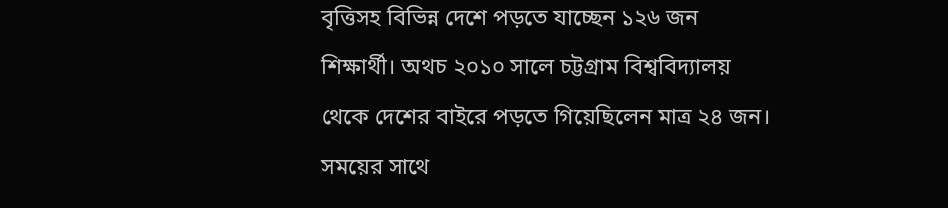বৃত্তিসহ বিভিন্ন দেশে পড়তে যাচ্ছেন ১২৬ জন শিক্ষার্থী। অথচ ২০১০ সালে চট্টগ্রাম বিশ্ববিদ্যালয় থেকে দেশের বাইরে পড়তে গিয়েছিলেন মাত্র ২৪ জন। সময়ের সাথে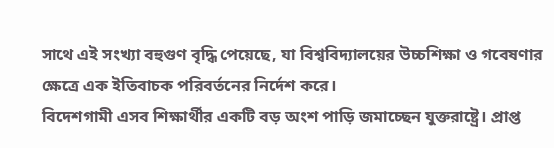সাথে এই সংখ্যা বহুগুণ বৃদ্ধি পেয়েছে, যা বিশ্ববিদ্যালয়ের উচ্চশিক্ষা ও গবেষণার ক্ষেত্রে এক ইতিবাচক পরিবর্তনের নির্দেশ করে।
বিদেশগামী এসব শিক্ষার্থীর একটি বড় অংশ পাড়ি জমাচ্ছেন যুক্তরাষ্ট্রে। প্রাপ্ত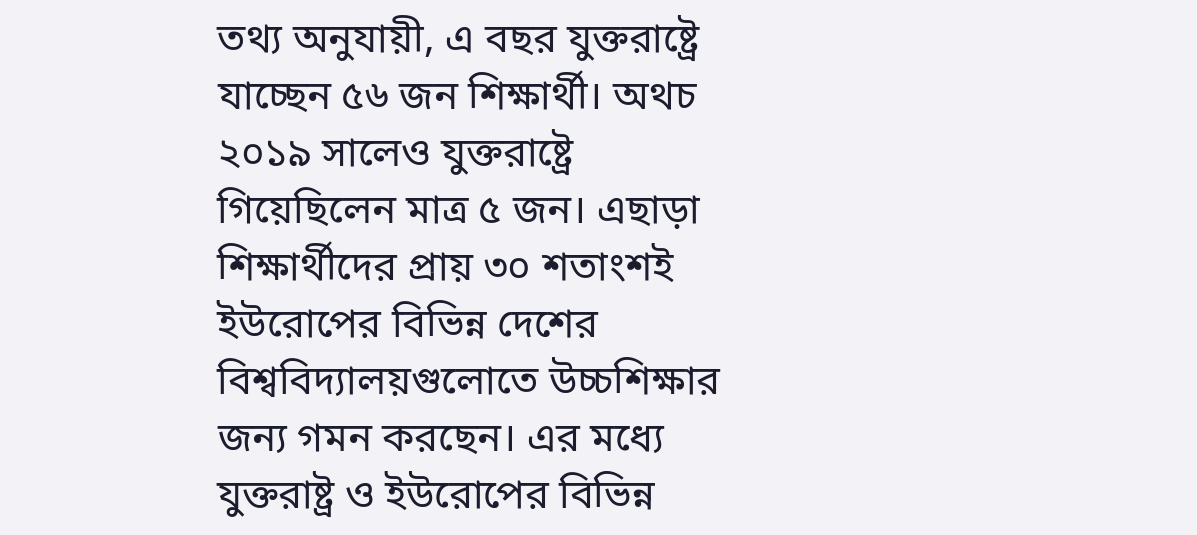তথ্য অনুযায়ী, এ বছর যুক্তরাষ্ট্রে যাচ্ছেন ৫৬ জন শিক্ষার্থী। অথচ ২০১৯ সালেও যুক্তরাষ্ট্রে গিয়েছিলেন মাত্র ৫ জন। এছাড়া শিক্ষার্থীদের প্রায় ৩০ শতাংশই ইউরোপের বিভিন্ন দেশের বিশ্ববিদ্যালয়গুলোতে উচ্চশিক্ষার জন্য গমন করছেন। এর মধ্যে যুক্তরাষ্ট্র ও ইউরোপের বিভিন্ন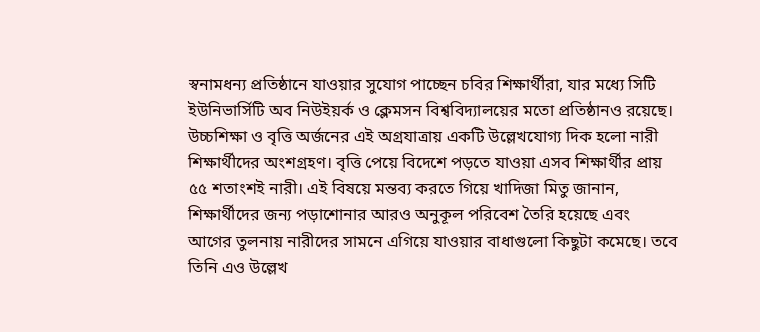স্বনামধন্য প্রতিষ্ঠানে যাওয়ার সুযোগ পাচ্ছেন চবির শিক্ষার্থীরা, যার মধ্যে সিটি ইউনিভার্সিটি অব নিউইয়র্ক ও ক্লেমসন বিশ্ববিদ্যালয়ের মতো প্রতিষ্ঠানও রয়েছে।
উচ্চশিক্ষা ও বৃত্তি অর্জনের এই অগ্রযাত্রায় একটি উল্লেখযোগ্য দিক হলো নারী শিক্ষার্থীদের অংশগ্রহণ। বৃত্তি পেয়ে বিদেশে পড়তে যাওয়া এসব শিক্ষার্থীর প্রায় ৫৫ শতাংশই নারী। এই বিষয়ে মন্তব্য করতে গিয়ে খাদিজা মিতু জানান, শিক্ষার্থীদের জন্য পড়াশোনার আরও অনুকূল পরিবেশ তৈরি হয়েছে এবং আগের তুলনায় নারীদের সামনে এগিয়ে যাওয়ার বাধাগুলো কিছুটা কমেছে। তবে তিনি এও উল্লেখ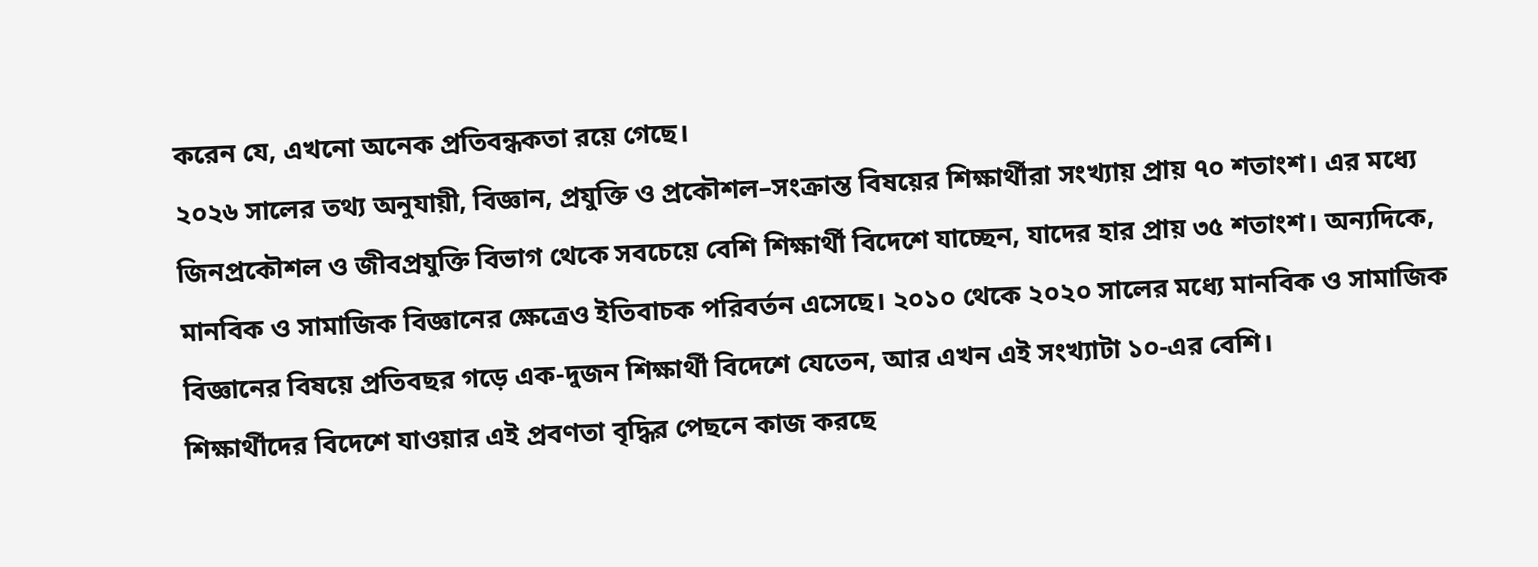করেন যে, এখনো অনেক প্রতিবন্ধকতা রয়ে গেছে।
২০২৬ সালের তথ্য অনুযায়ী, বিজ্ঞান, প্রযুক্তি ও প্রকৌশল–সংক্রান্ত বিষয়ের শিক্ষার্থীরা সংখ্যায় প্রায় ৭০ শতাংশ। এর মধ্যে জিনপ্রকৌশল ও জীবপ্রযুক্তি বিভাগ থেকে সবচেয়ে বেশি শিক্ষার্থী বিদেশে যাচ্ছেন, যাদের হার প্রায় ৩৫ শতাংশ। অন্যদিকে, মানবিক ও সামাজিক বিজ্ঞানের ক্ষেত্রেও ইতিবাচক পরিবর্তন এসেছে। ২০১০ থেকে ২০২০ সালের মধ্যে মানবিক ও সামাজিক বিজ্ঞানের বিষয়ে প্রতিবছর গড়ে এক-দুজন শিক্ষার্থী বিদেশে যেতেন, আর এখন এই সংখ্যাটা ১০-এর বেশি।
শিক্ষার্থীদের বিদেশে যাওয়ার এই প্রবণতা বৃদ্ধির পেছনে কাজ করছে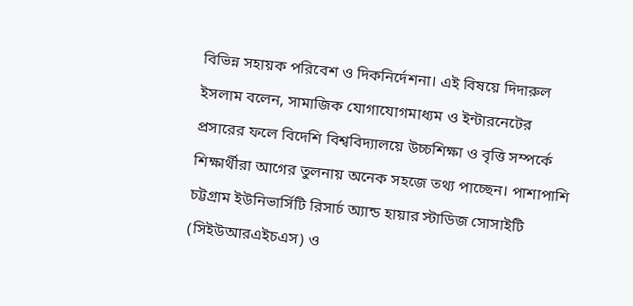বিভিন্ন সহায়ক পরিবেশ ও দিকনির্দেশনা। এই বিষয়ে দিদারুল ইসলাম বলেন, সামাজিক যোগাযোগমাধ্যম ও ইন্টারনেটের প্রসারের ফলে বিদেশি বিশ্ববিদ্যালয়ে উচ্চশিক্ষা ও বৃত্তি সম্পর্কে শিক্ষার্থীরা আগের তুলনায় অনেক সহজে তথ্য পাচ্ছেন। পাশাপাশি চট্টগ্রাম ইউনিভার্সিটি রিসার্চ অ্যান্ড হায়ার স্টাডিজ সোসাইটি (সিইউআরএইচএস) ও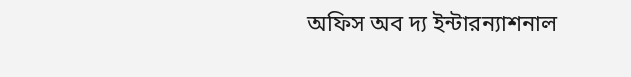অফিস অব দ্য ইন্টারন্যাশনাল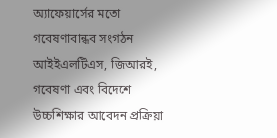অ্যাফেয়ার্সের মতো গবেষণাবান্ধব সংগঠন আইইএলটিএস, জিআরই, গবেষণা এবং বিদেশে উচ্চশিক্ষার আবেদন প্রক্রিয়া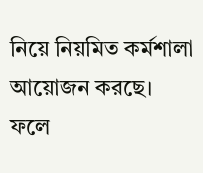নিয়ে নিয়মিত কর্মশালা আয়োজন করছে। ফলে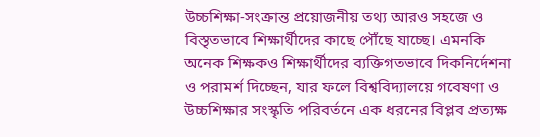উচ্চশিক্ষা-সংক্রান্ত প্রয়োজনীয় তথ্য আরও সহজে ও বিস্তৃতভাবে শিক্ষার্থীদের কাছে পৌঁছে যাচ্ছে। এমনকি অনেক শিক্ষকও শিক্ষার্থীদের ব্যক্তিগতভাবে দিকনির্দেশনা ও পরামর্শ দিচ্ছেন, যার ফলে বিশ্ববিদ্যালয়ে গবেষণা ও উচ্চশিক্ষার সংস্কৃতি পরিবর্তনে এক ধরনের বিপ্লব প্রত্যক্ষ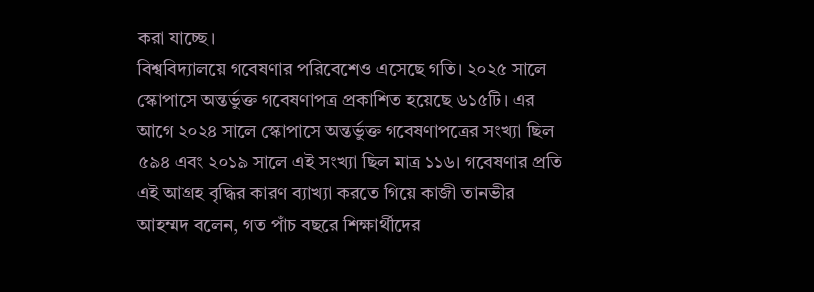করা যাচ্ছে।
বিশ্ববিদ্যালয়ে গবেষণার পরিবেশেও এসেছে গতি। ২০২৫ সালে স্কোপাসে অন্তর্ভুক্ত গবেষণাপত্র প্রকাশিত হয়েছে ৬১৫টি। এর আগে ২০২৪ সালে স্কোপাসে অন্তর্ভুক্ত গবেষণাপত্রের সংখ্যা ছিল ৫৯৪ এবং ২০১৯ সালে এই সংখ্যা ছিল মাত্র ১১৬। গবেষণার প্রতি এই আগ্রহ বৃদ্ধির কারণ ব্যাখ্যা করতে গিয়ে কাজী তানভীর আহম্মদ বলেন, গত পাঁচ বছরে শিক্ষার্থীদের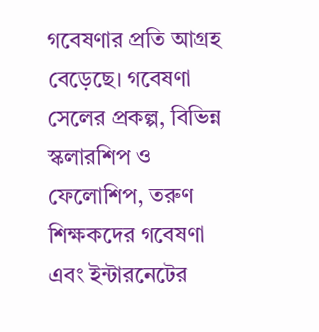গবেষণার প্রতি আগ্রহ বেড়েছে। গবেষণা সেলের প্রকল্প, বিভিন্ন স্কলারশিপ ও ফেলোশিপ, তরুণ শিক্ষকদের গবেষণা এবং ইন্টারনেটের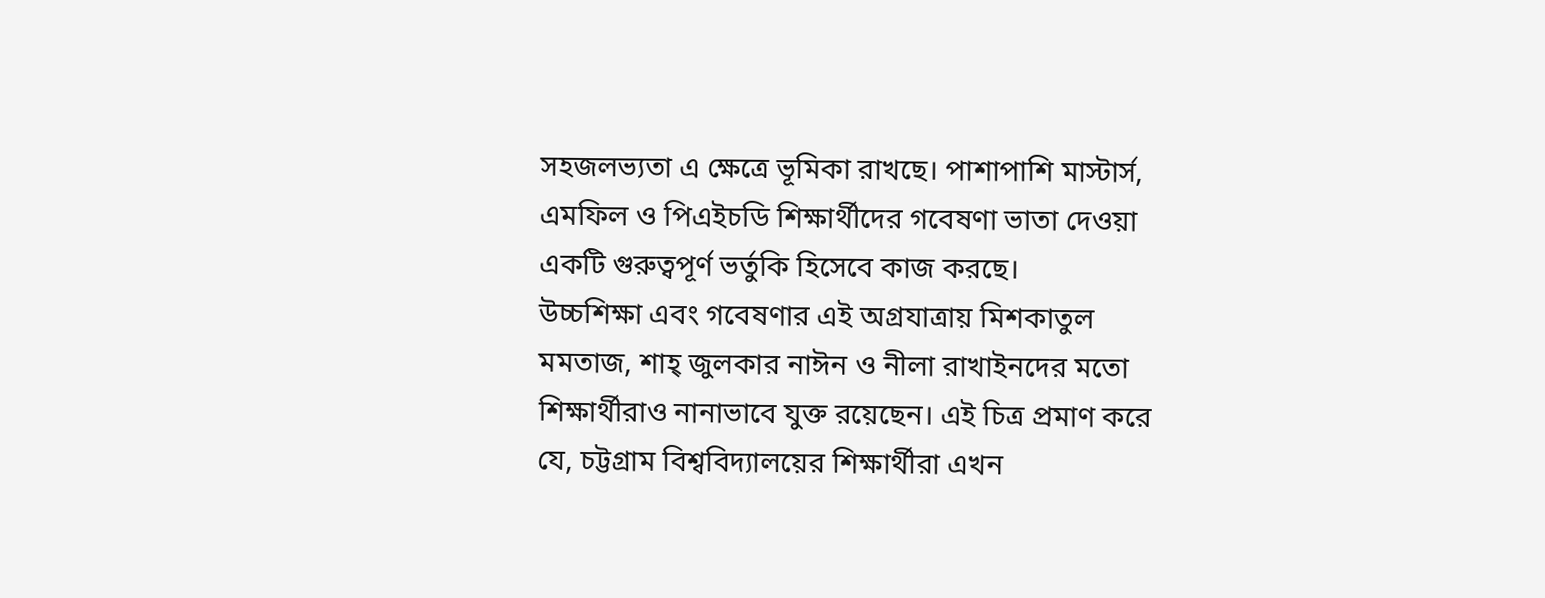সহজলভ্যতা এ ক্ষেত্রে ভূমিকা রাখছে। পাশাপাশি মাস্টার্স, এমফিল ও পিএইচডি শিক্ষার্থীদের গবেষণা ভাতা দেওয়া একটি গুরুত্বপূর্ণ ভর্তুকি হিসেবে কাজ করছে।
উচ্চশিক্ষা এবং গবেষণার এই অগ্রযাত্রায় মিশকাতুল মমতাজ, শাহ্ জুলকার নাঈন ও নীলা রাখাইনদের মতো শিক্ষার্থীরাও নানাভাবে যুক্ত রয়েছেন। এই চিত্র প্রমাণ করে যে, চট্টগ্রাম বিশ্ববিদ্যালয়ের শিক্ষার্থীরা এখন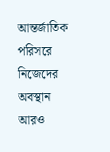আন্তর্জাতিক পরিসরে নিজেদের অবস্থান আরও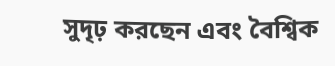সুদৃঢ় করছেন এবং বৈশ্বিক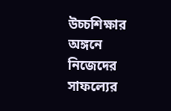উচ্চশিক্ষার অঙ্গনে নিজেদের সাফল্যের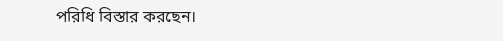পরিধি বিস্তার করছেন।